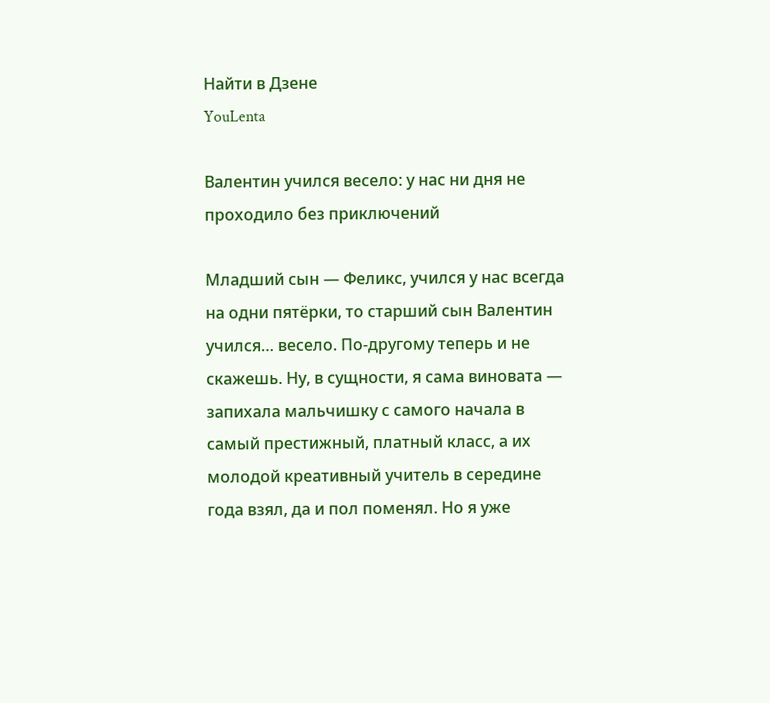Найти в Дзене
YouLenta

Валентин учился весело: у нас ни дня не проходило без приключений

Младший сын — Феликс, учился у нас всегда на одни пятёрки, то старший сын Валентин учился… весело. По-другому теперь и не скажешь. Ну, в сущности, я сама виновата — запихала мальчишку с самого начала в самый престижный, платный класс, а их молодой креативный учитель в середине года взял, да и пол поменял. Но я уже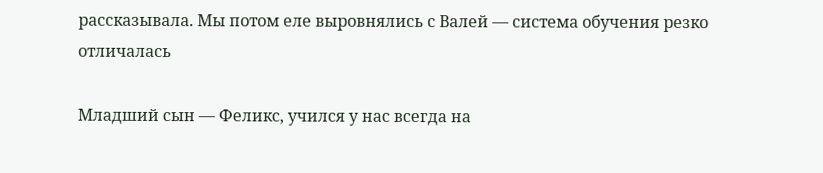рассказывала. Мы потом еле выровнялись с Валей — система обучения резко отличалась

Младший сын — Феликс, учился у нас всегда на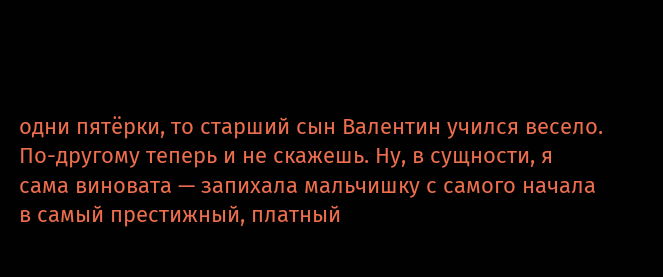одни пятёрки, то старший сын Валентин учился весело. По-другому теперь и не скажешь. Ну, в сущности, я сама виновата — запихала мальчишку с самого начала в самый престижный, платный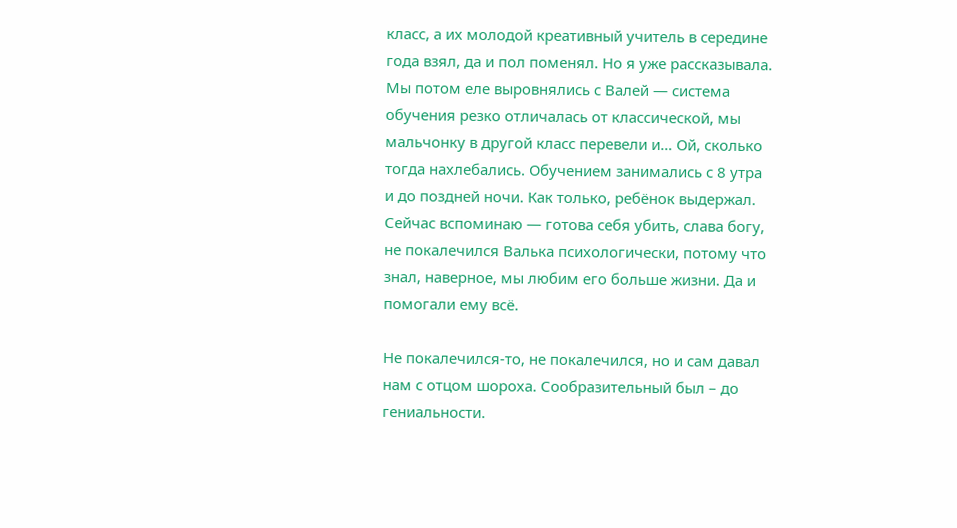класс, а их молодой креативный учитель в середине года взял, да и пол поменял. Но я уже рассказывала. Мы потом еле выровнялись с Валей — система обучения резко отличалась от классической, мы мальчонку в другой класс перевели и… Ой, сколько тогда нахлебались. Обучением занимались с 8 утра и до поздней ночи. Как только, ребёнок выдержал. Сейчас вспоминаю — готова себя убить, слава богу, не покалечился Валька психологически, потому что знал, наверное, мы любим его больше жизни. Да и помогали ему всё.

Не покалечился-то, не покалечился, но и сам давал нам с отцом шороха. Сообразительный был – до гениальности.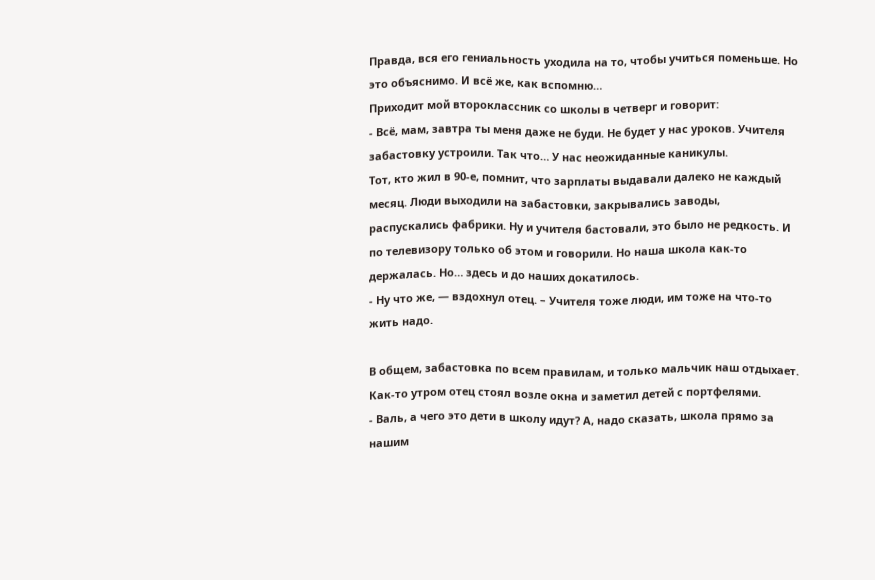Правда, вся его гениальность уходила на то, чтобы учиться поменьше. Но это объяснимо. И всё же, как вспомню…
Приходит мой второклассник со школы в четверг и говорит:
- Всё, мам, завтра ты меня даже не буди. Не будет у нас уроков. Учителя забастовку устроили. Так что… У нас неожиданные каникулы.
Тот, кто жил в 90-е, помнит, что зарплаты выдавали далеко не каждый месяц. Люди выходили на забастовки, закрывались заводы, распускались фабрики. Ну и учителя бастовали, это было не редкость. И по телевизору только об этом и говорили. Но наша школа как-то держалась. Но… здесь и до наших докатилось.
- Ну что же, — вздохнул отец. – Учителя тоже люди, им тоже на что-то жить надо.

В общем, забастовка по всем правилам, и только мальчик наш отдыхает.
Как-то утром отец стоял возле окна и заметил детей с портфелями.
- Валь, а чего это дети в школу идут? А, надо сказать, школа прямо за нашим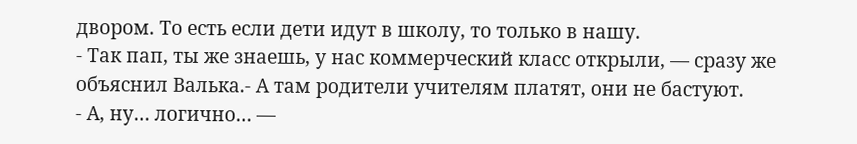двором. То есть если дети идут в школу, то только в нашу.
- Так пап, ты же знаешь, у нас коммерческий класс открыли, — сразу же объяснил Валька.- А там родители учителям платят, они не бастуют.
- А, ну… логично… —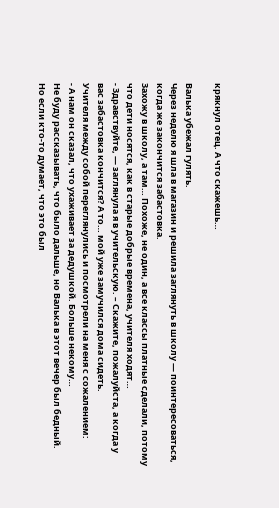крякнул отец. А что скажешь…

Валька убежал гулять.
Через неделю я шла в магазин и решила заглянуть в школу — поинтересоваться, когда же закончится забастовка.
Захожу в школу, а там… Похоже, не один, а все классы платные сделали, потому что дети носятся, как в старые добрые времена, учителя ходят…
- Здравствуйте, — заглянула я в учительскую. – Скажите, пожалуйста, а когда у вас забастовка кончится? А то… мой уже замучился дома сидеть.
Учителя между собой переглянулись и посмотрели на меня с сожалением:
- А нам он сказал, что ухаживает за дедушкой. Больше некому…
Не буду рассказывать, что было дальше, но Валька в этот вечер был бедный.
Но если кто-то думает, что это был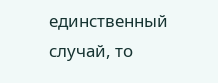единственный случай, то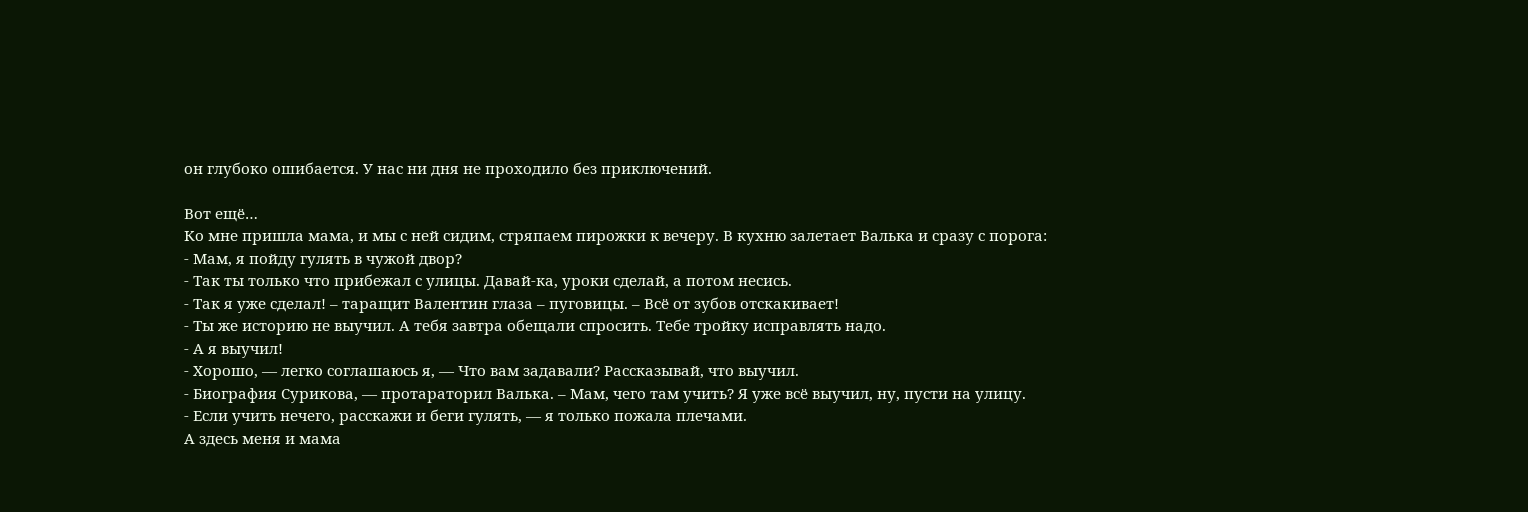он глубоко ошибается. У нас ни дня не проходило без приключений.

Вот ещё…
Ко мне пришла мама, и мы с ней сидим, стряпаем пирожки к вечеру. В кухню залетает Валька и сразу с порога:
- Мам, я пойду гулять в чужой двор?
- Так ты только что прибежал с улицы. Давай-ка, уроки сделай, а потом несись.
- Так я уже сделал! – таращит Валентин глаза – пуговицы. – Всё от зубов отскакивает!
- Ты же историю не выучил. А тебя завтра обещали спросить. Тебе тройку исправлять надо.
- А я выучил!
- Хорошо, — легко соглашаюсь я, — Что вам задавали? Рассказывай, что выучил.
- Биография Сурикова, — протараторил Валька. – Мам, чего там учить? Я уже всё выучил, ну, пусти на улицу.
- Если учить нечего, расскажи и беги гулять, — я только пожала плечами.
А здесь меня и мама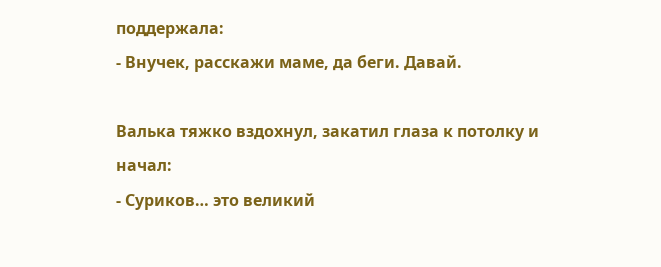поддержала:
- Внучек, расскажи маме, да беги. Давай.

Валька тяжко вздохнул, закатил глаза к потолку и начал:
- Суриков… это великий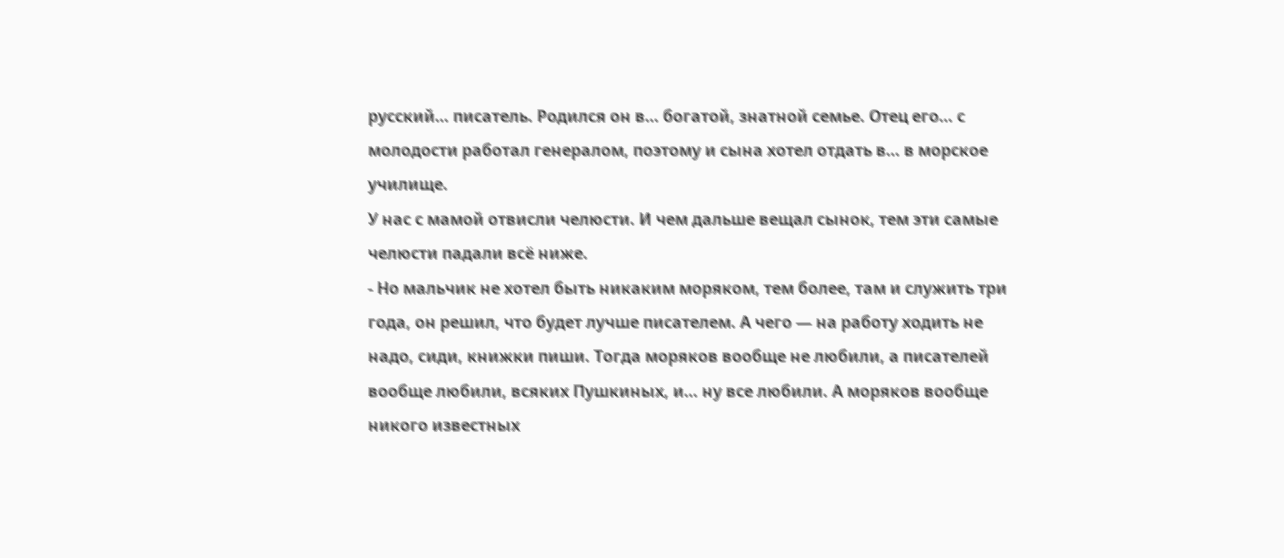русский… писатель. Родился он в… богатой, знатной семье. Отец его… с молодости работал генералом, поэтому и сына хотел отдать в… в морское училище.
У нас с мамой отвисли челюсти. И чем дальше вещал сынок, тем эти самые челюсти падали всё ниже.
- Но мальчик не хотел быть никаким моряком, тем более, там и служить три года, он решил, что будет лучше писателем. А чего — на работу ходить не надо, сиди, книжки пиши. Тогда моряков вообще не любили, а писателей вообще любили, всяких Пушкиных, и… ну все любили. А моряков вообще никого известных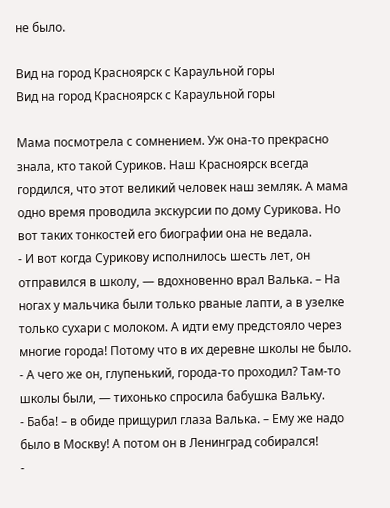не было.

Вид на город Красноярск с Караульной горы
Вид на город Красноярск с Караульной горы

Мама посмотрела с сомнением. Уж она-то прекрасно знала, кто такой Суриков. Наш Красноярск всегда гордился, что этот великий человек наш земляк. А мама одно время проводила экскурсии по дому Сурикова. Но вот таких тонкостей его биографии она не ведала.
- И вот когда Сурикову исполнилось шесть лет, он отправился в школу, — вдохновенно врал Валька. – На ногах у мальчика были только рваные лапти, а в узелке только сухари с молоком. А идти ему предстояло через многие города! Потому что в их деревне школы не было.
- А чего же он, глупенький, города-то проходил? Там-то школы были, — тихонько спросила бабушка Вальку.
- Баба! – в обиде прищурил глаза Валька. – Ему же надо было в Москву! А потом он в Ленинград собирался!
-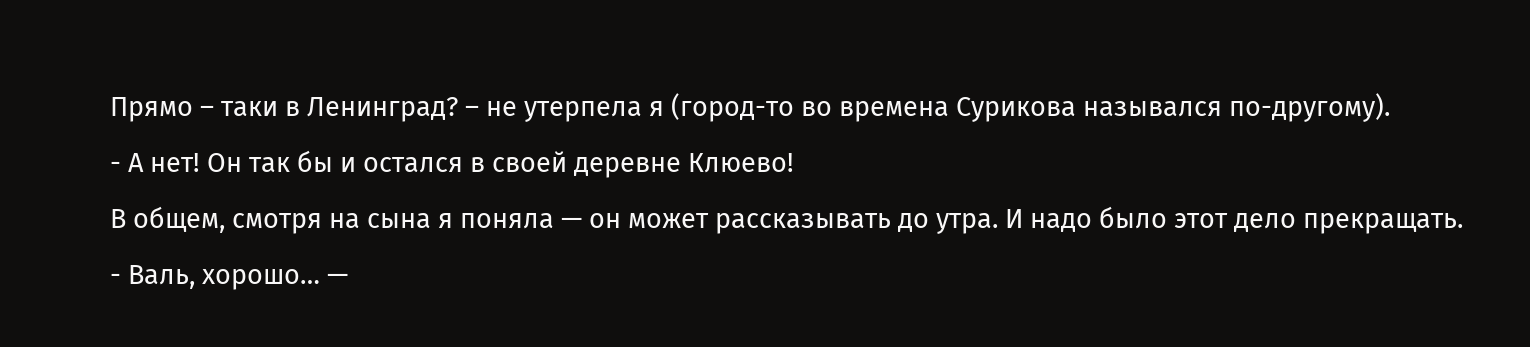Прямо – таки в Ленинград? – не утерпела я (город-то во времена Сурикова назывался по-другому).
- А нет! Он так бы и остался в своей деревне Клюево!
В общем, смотря на сына я поняла — он может рассказывать до утра. И надо было этот дело прекращать.
- Валь, хорошо… —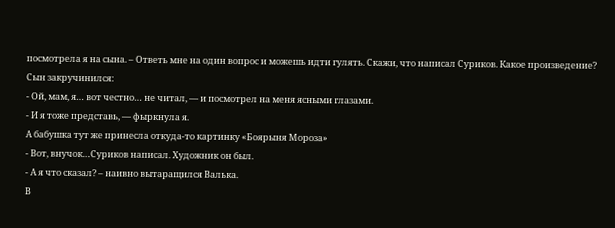посмотрела я на сына. – Ответь мне на один вопрос и можешь идти гулять. Скажи, что написал Суриков. Какое произведение?
Сын закручинился:
- Ой, мам, я… вот честно… не читал, — и посмотрел на меня ясными глазами.
- И я тоже представь, — фыркнула я.
А бабушка тут же принесла откуда-то картинку «Боярыня Мороза»
- Вот, внучок…Суриков написал. Художник он был.
- А я что сказал? – наивно вытаращился Валька.
В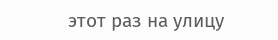этот раз на улицу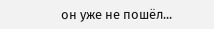он уже не пошёл...